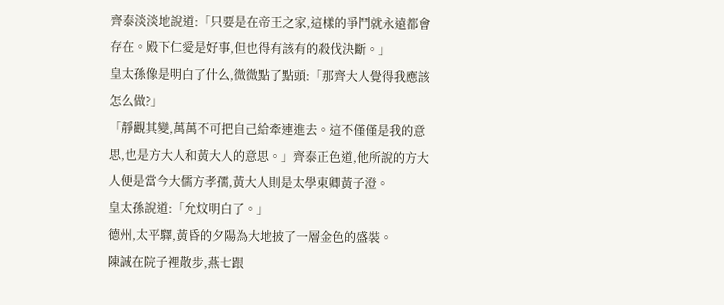齊泰淡淡地說道:「只要是在帝王之家,這樣的爭鬥就永遠都會存在。殿下仁愛是好事,但也得有該有的殺伐決斷。」
皇太孫像是明白了什么,微微點了點頭:「那齊大人覺得我應該怎么做?」
「靜觀其變,萬萬不可把自己給牽連進去。這不僅僅是我的意思,也是方大人和黃大人的意思。」齊泰正色道,他所說的方大人便是當今大儒方孝孺,黃大人則是太學東卿黃子澄。
皇太孫說道:「允炆明白了。」
德州,太平驛,黃昏的夕陽為大地披了一層金色的盛裝。
陳誠在院子裡散步,燕七跟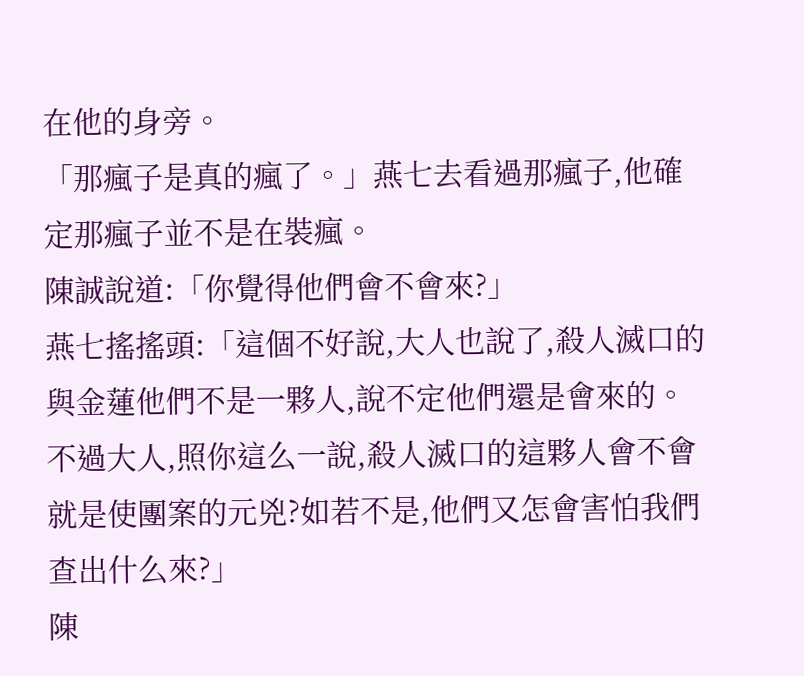在他的身旁。
「那瘋子是真的瘋了。」燕七去看過那瘋子,他確定那瘋子並不是在裝瘋。
陳誠說道:「你覺得他們會不會來?」
燕七搖搖頭:「這個不好說,大人也說了,殺人滅口的與金蓮他們不是一夥人,說不定他們還是會來的。不過大人,照你這么一說,殺人滅口的這夥人會不會就是使團案的元兇?如若不是,他們又怎會害怕我們查出什么來?」
陳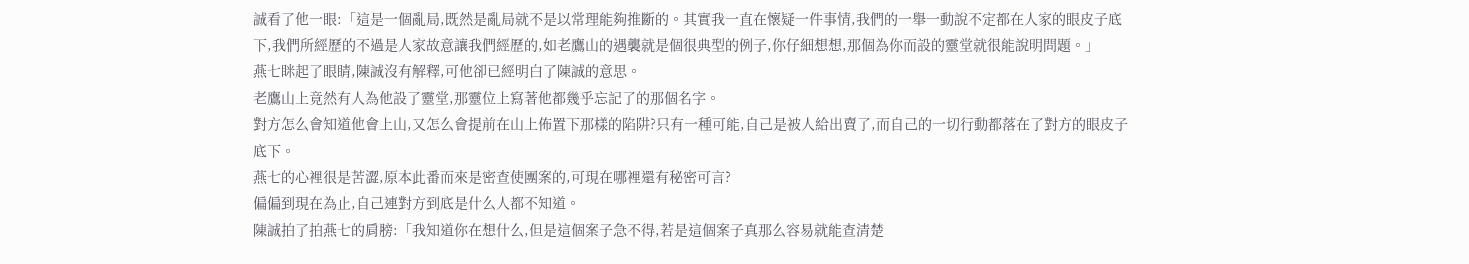誠看了他一眼:「這是一個亂局,既然是亂局就不是以常理能夠推斷的。其實我一直在懷疑一件事情,我們的一舉一動說不定都在人家的眼皮子底下,我們所經歷的不過是人家故意讓我們經歷的,如老鷹山的遇襲就是個很典型的例子,你仔細想想,那個為你而設的靈堂就很能說明問題。」
燕七眯起了眼睛,陳誠沒有解釋,可他卻已經明白了陳誠的意思。
老鷹山上竟然有人為他設了靈堂,那靈位上寫著他都幾乎忘記了的那個名字。
對方怎么會知道他會上山,又怎么會提前在山上佈置下那樣的陷阱?只有一種可能,自己是被人給出賣了,而自己的一切行動都落在了對方的眼皮子底下。
燕七的心裡很是苦澀,原本此番而來是密查使團案的,可現在哪裡還有秘密可言?
偏偏到現在為止,自己連對方到底是什么人都不知道。
陳誠拍了拍燕七的肩膀:「我知道你在想什么,但是這個案子急不得,若是這個案子真那么容易就能查清楚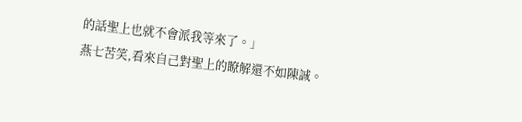的話聖上也就不會派我等來了。」
燕七苦笑,看來自己對聖上的瞭解還不如陳誠。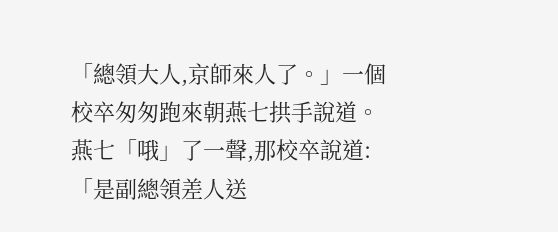「總領大人,京師來人了。」一個校卒匆匆跑來朝燕七拱手說道。
燕七「哦」了一聲,那校卒說道:「是副總領差人送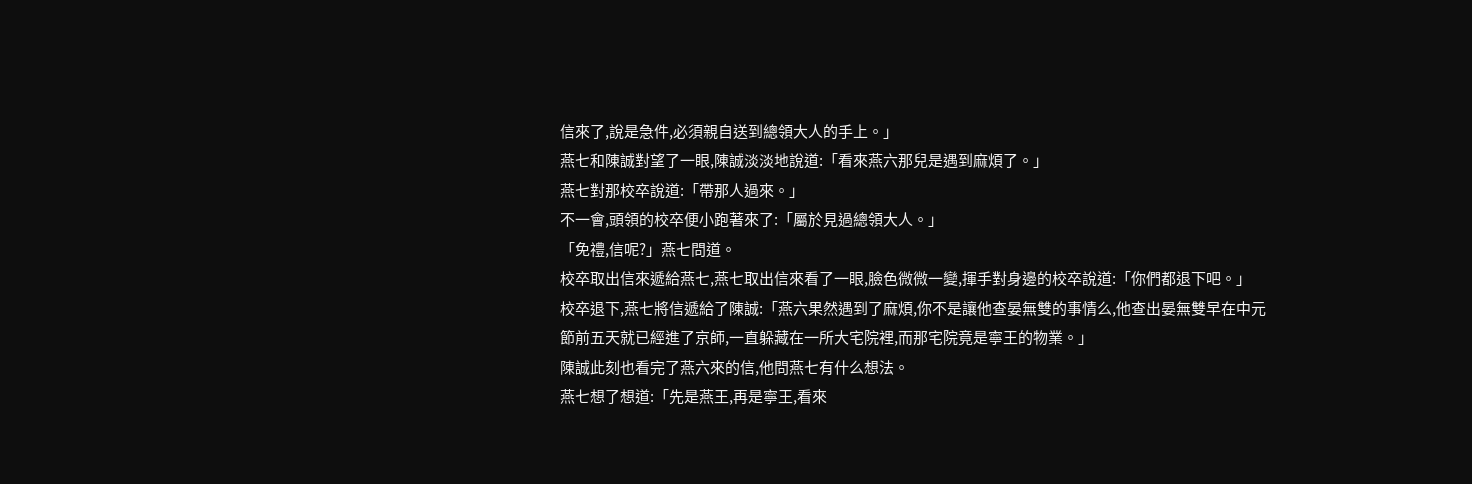信來了,說是急件,必須親自送到總領大人的手上。」
燕七和陳誠對望了一眼,陳誠淡淡地說道:「看來燕六那兒是遇到麻煩了。」
燕七對那校卒說道:「帶那人過來。」
不一會,頭領的校卒便小跑著來了:「屬於見過總領大人。」
「免禮,信呢?」燕七問道。
校卒取出信來遞給燕七,燕七取出信來看了一眼,臉色微微一變,揮手對身邊的校卒說道:「你們都退下吧。」
校卒退下,燕七將信遞給了陳誠:「燕六果然遇到了麻煩,你不是讓他查晏無雙的事情么,他查出晏無雙早在中元節前五天就已經進了京師,一直躲藏在一所大宅院裡,而那宅院竟是寧王的物業。」
陳誠此刻也看完了燕六來的信,他問燕七有什么想法。
燕七想了想道:「先是燕王,再是寧王,看來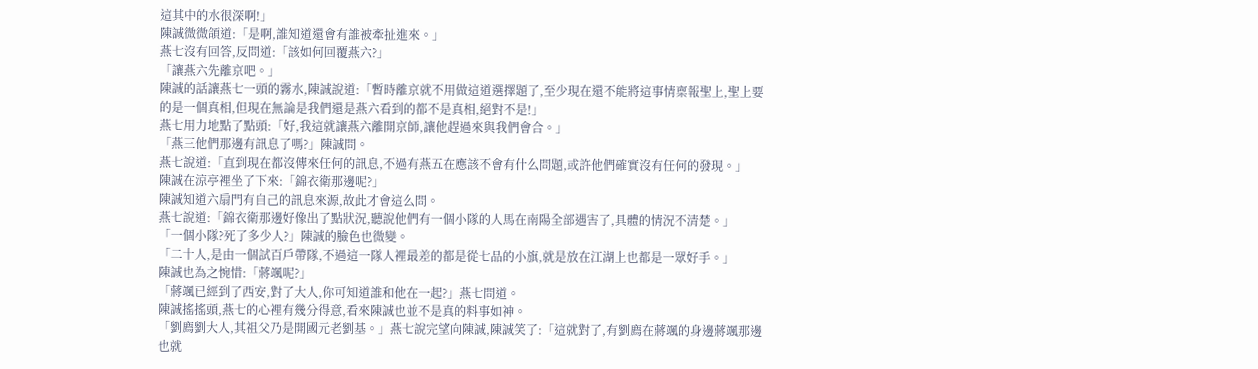這其中的水很深啊!」
陳誠微微頜道:「是啊,誰知道還會有誰被牽扯進來。」
燕七沒有回答,反問道:「該如何回覆燕六?」
「讓燕六先離京吧。」
陳誠的話讓燕七一頭的霧水,陳誠說道:「暫時離京就不用做這道選擇題了,至少現在還不能將這事情稟報聖上,聖上要的是一個真相,但現在無論是我們還是燕六看到的都不是真相,絕對不是!」
燕七用力地點了點頭:「好,我這就讓燕六離開京師,讓他趕過來與我們會合。」
「燕三他們那邊有訊息了嗎?」陳誠問。
燕七說道:「直到現在都沒傳來任何的訊息,不過有燕五在應該不會有什么問題,或許他們確實沒有任何的發現。」
陳誠在涼亭裡坐了下來:「錦衣衛那邊呢?」
陳誠知道六扇門有自己的訊息來源,故此才會這么問。
燕七說道:「錦衣衛那邊好像出了點狀況,聽說他們有一個小隊的人馬在南陽全部遇害了,具體的情況不清楚。」
「一個小隊?死了多少人?」陳誠的臉色也微變。
「二十人,是由一個試百戶帶隊,不過這一隊人裡最差的都是從七品的小旗,就是放在江湖上也都是一眾好手。」
陳誠也為之惋惜:「蔣颯呢?」
「蔣颯已經到了西安,對了大人,你可知道誰和他在一起?」燕七問道。
陳誠搖搖頭,燕七的心裡有幾分得意,看來陳誠也並不是真的料事如神。
「劉廌劉大人,其祖父乃是開國元老劉基。」燕七說完望向陳誠,陳誠笑了:「這就對了,有劉廌在蔣颯的身邊蔣颯那邊也就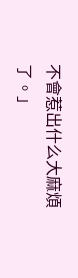不會惹出什么大麻煩了。」